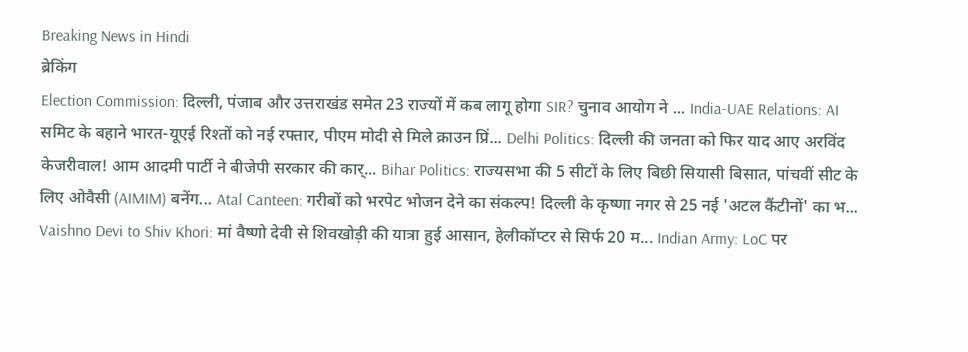Breaking News in Hindi
ब्रेकिंग
Election Commission: दिल्ली, पंजाब और उत्तराखंड समेत 23 राज्यों में कब लागू होगा SIR? चुनाव आयोग ने ... India-UAE Relations: AI समिट के बहाने भारत-यूएई रिश्तों को नई रफ्तार, पीएम मोदी से मिले क्राउन प्रिं... Delhi Politics: दिल्ली की जनता को फिर याद आए अरविंद केजरीवाल! आम आदमी पार्टी ने बीजेपी सरकार की कार्... Bihar Politics: राज्यसभा की 5 सीटों के लिए बिछी सियासी बिसात, पांचवीं सीट के लिए ओवैसी (AIMIM) बनेंग... Atal Canteen: गरीबों को भरपेट भोजन देने का संकल्प! दिल्ली के कृष्णा नगर से 25 नई 'अटल कैंटीनों' का भ... Vaishno Devi to Shiv Khori: मां वैष्णो देवी से शिवखोड़ी की यात्रा हुई आसान, हेलीकॉप्टर से सिर्फ 20 म... Indian Army: LoC पर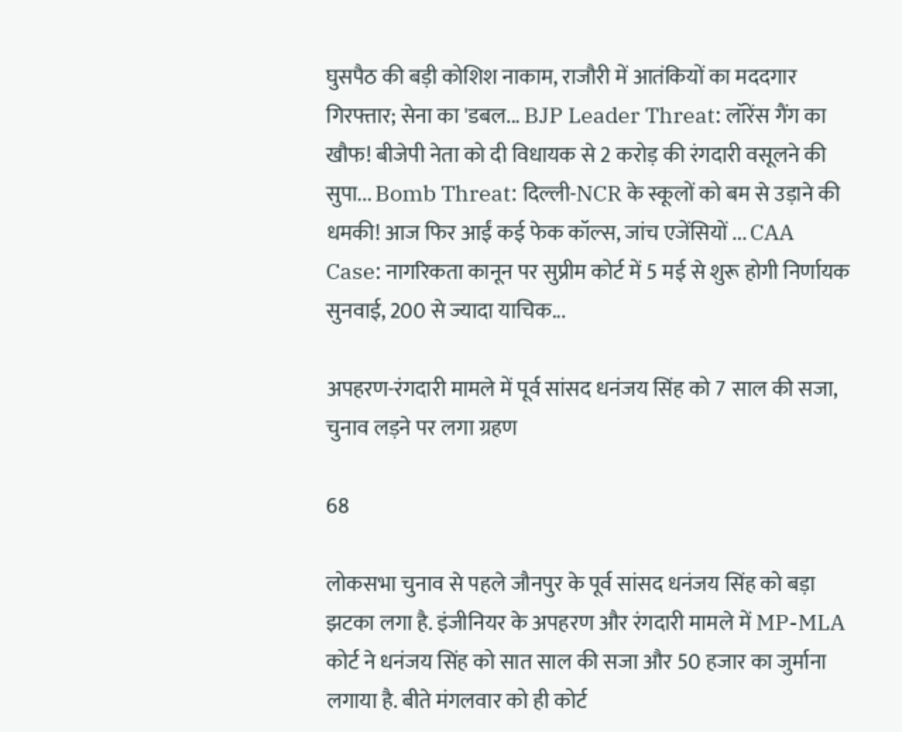घुसपैठ की बड़ी कोशिश नाकाम, राजौरी में आतंकियों का मददगार गिरफ्तार; सेना का 'डबल... BJP Leader Threat: लॉरेंस गैंग का खौफ! बीजेपी नेता को दी विधायक से 2 करोड़ की रंगदारी वसूलने की सुपा... Bomb Threat: दिल्ली-NCR के स्कूलों को बम से उड़ाने की धमकी! आज फिर आईं कई फेक कॉल्स, जांच एजेंसियों ... CAA Case: नागरिकता कानून पर सुप्रीम कोर्ट में 5 मई से शुरू होगी निर्णायक सुनवाई, 200 से ज्यादा याचिक...

अपहरण-रंगदारी मामले में पूर्व सांसद धनंजय सिंह को 7 साल की सजा, चुनाव लड़ने पर लगा ग्रहण

68

लोकसभा चुनाव से पहले जौनपुर के पूर्व सांसद धनंजय सिंह को बड़ा झटका लगा है. इंजीनियर के अपहरण और रंगदारी मामले में MP-MLA कोर्ट ने धनंजय सिंह को सात साल की सजा और 50 हजार का जुर्माना लगाया है. बीते मंगलवार को ही कोर्ट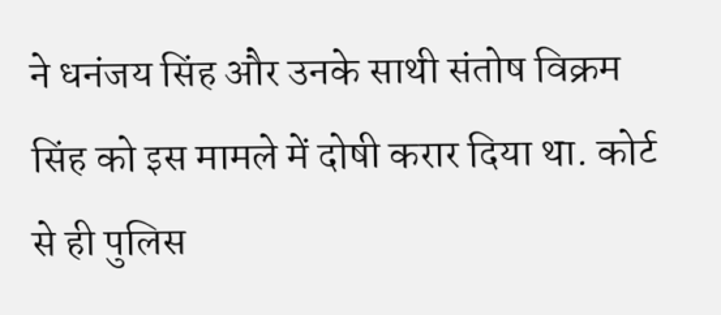ने धनंजय सिंह और उनके साथी संतोष विक्रम सिंह को इस मामले में दोषी करार दिया था. कोर्ट से ही पुलिस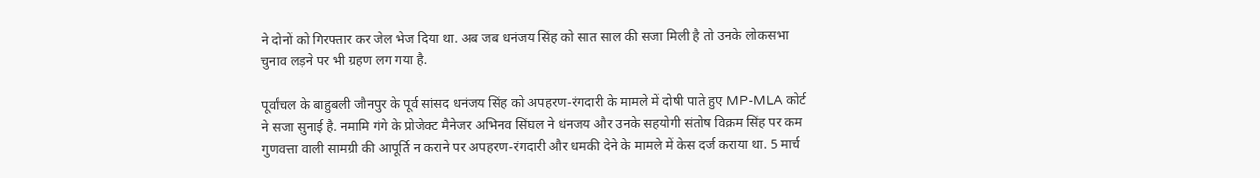ने दोनों को गिरफ्तार कर जेल भेज दिया था. अब जब धनंजय सिंह को सात साल की सजा मिली है तो उनके लोकसभा चुनाव लड़ने पर भी ग्रहण लग गया है.

पूर्वांचल के बाहुबली जौनपुर के पूर्व सांसद धनंजय सिंह को अपहरण-रंगदारी के मामले में दोषी पाते हुए MP-MLA कोर्ट ने सजा सुनाई है. नमामि गंगे के प्रोजेक्ट मैनेजर अभिनव सिंघल ने धंनजय और उनके सहयोगी संतोष विक्रम सिंह पर कम गुणवत्ता वाली सामग्री की आपूर्ति न कराने पर अपहरण-रंगदारी और धमकी देने के मामले में केस दर्ज कराया था. 5 मार्च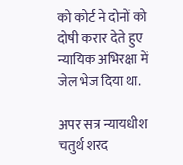को कोर्ट ने दोनों को दोषी करार देते हुए न्यायिक अभिरक्षा में जेल भेज दिया था.

अपर सत्र न्यायधीश चतुर्थ शरद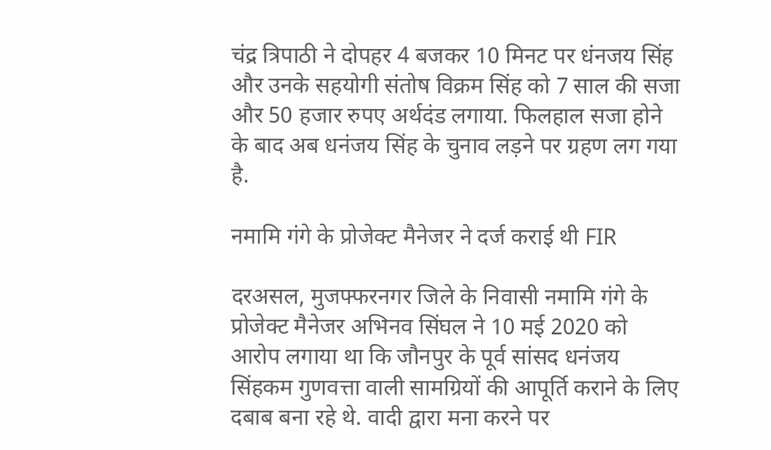चंद्र त्रिपाठी ने दोपहर 4 बजकर 10 मिनट पर धंनजय सिंह और उनके सहयोगी संतोष विक्रम सिंह को 7 साल की सजा और 50 हजार रुपए अर्थदंड लगाया. फिलहाल सजा होने के बाद अब धनंजय सिंह के चुनाव लड़ने पर ग्रहण लग गया है.

नमामि गंगे के प्रोजेक्ट मैनेजर ने दर्ज कराई थी FIR

दरअसल, मुजफ्फरनगर जिले के निवासी नमामि गंगे के प्रोजेक्ट मैनेजर अभिनव सिंघल ने 10 मई 2020 को आरोप लगाया था कि जौनपुर के पूर्व सांसद धनंजय सिंहकम गुणवत्ता वाली सामग्रियों की आपूर्ति कराने के लिए दबाब बना रहे थे. वादी द्वारा मना करने पर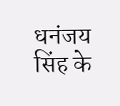धनंजय सिंह के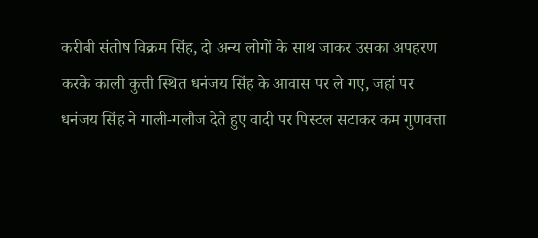करीबी संतोष विक्रम सिंह, दो अन्य लोगों के साथ जाकर उसका अपहरण करके काली कुत्ती स्थित धनंजय सिंह के आवास पर ले गए, जहां पर धनंजय सिंह ने गाली-गलौज देते हुए वादी पर पिस्टल सटाकर कम गुणवत्ता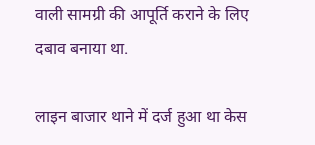वाली सामग्री की आपूर्ति कराने के लिए दबाव बनाया था.

लाइन बाजार थाने में दर्ज हुआ था केस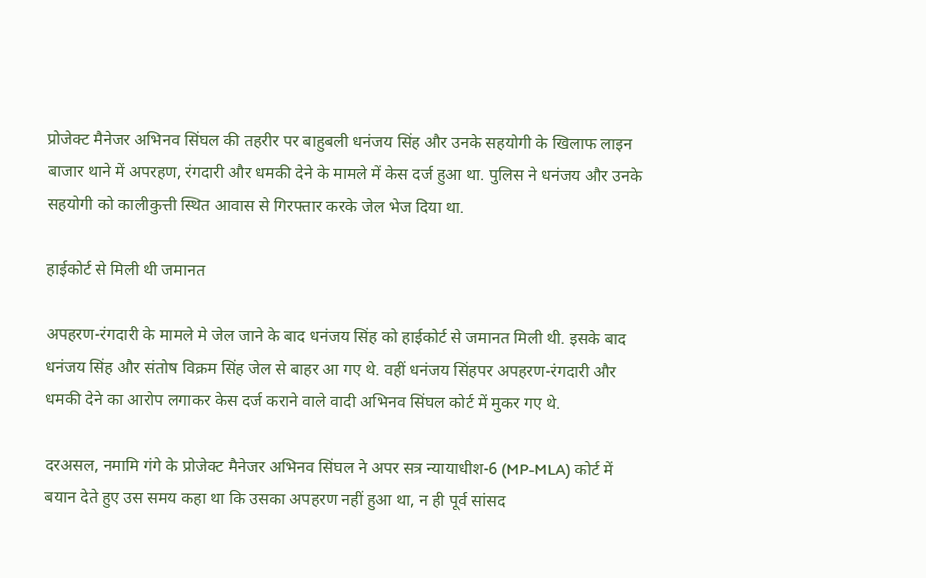प्रोजेक्ट मैनेजर अभिनव सिंघल की तहरीर पर बाहुबली धनंजय सिंह और उनके सहयोगी के खिलाफ लाइन बाजार थाने में अपरहण, रंगदारी और धमकी देने के मामले में केस दर्ज हुआ था. पुलिस ने धनंजय और उनके सहयोगी को कालीकुत्ती स्थित आवास से गिरफ्तार करके जेल भेज दिया था.

हाईकोर्ट से मिली थी जमानत

अपहरण-रंगदारी के मामले मे जेल जाने के बाद धनंजय सिंह को हाईकोर्ट से जमानत मिली थी. इसके बाद धनंजय सिंह और संतोष विक्रम सिंह जेल से बाहर आ गए थे. वहीं धनंजय सिंहपर अपहरण-रंगदारी और धमकी देने का आरोप लगाकर केस दर्ज कराने वाले वादी अभिनव सिंघल कोर्ट में मुकर गए थे.

दरअसल, नमामि गंगे के प्रोजेक्ट मैनेजर अभिनव सिंघल ने अपर सत्र न्यायाधीश-6 (MP-MLA) कोर्ट में बयान देते हुए उस समय कहा था कि उसका अपहरण नहीं हुआ था, न ही पूर्व सांसद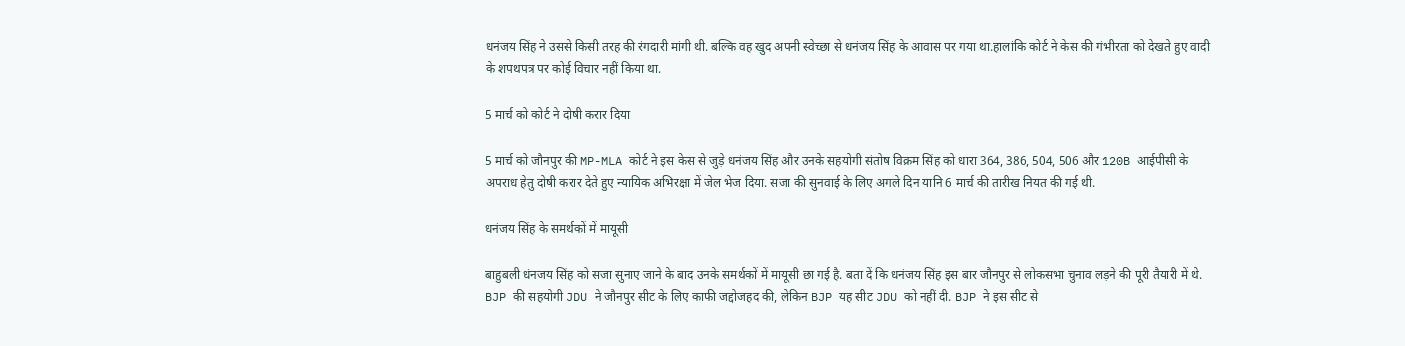धनंजय सिंह ने उससे किसी तरह की रंगदारी मांगी थी. बल्कि वह खुद अपनी स्वेच्छा से धनंजय सिंह के आवास पर गया था.हालांकि कोर्ट ने केस की गंभीरता को देखते हुए वादी के शपथपत्र पर कोई विचार नहीं किया था.

5 मार्च को कोर्ट ने दोषी करार दिया

5 मार्च को जौनपुर की MP-MLA कोर्ट ने इस केस से जुड़े धनंजय सिंह और उनके सहयोगी संतोष विक्रम सिंह को धारा 364, 386, 504, 506 और 120B आईपीसी के अपराध हेतु दोषी करार देते हुए न्यायिक अभिरक्षा में जेल भेज दिया. सजा की सुनवाई के लिए अगले दिन यानि 6 मार्च की तारीख नियत की गई थी.

धनंजय सिंह के समर्थकों में मायूसी

बाहुबली धंनजय सिंह को सजा सुनाए जाने के बाद उनके समर्थकों में मायूसी छा गई है. बता दें कि धनंजय सिंह इस बार जौनपुर से लोकसभा चुनाव लड़ने की पूरी तैयारी में थे. BJP की सहयोगी JDU ने जौनपुर सीट के लिए काफी जद्दोजहद की, लेकिन BJP यह सीट JDU को नहीं दी. BJP ने इस सीट से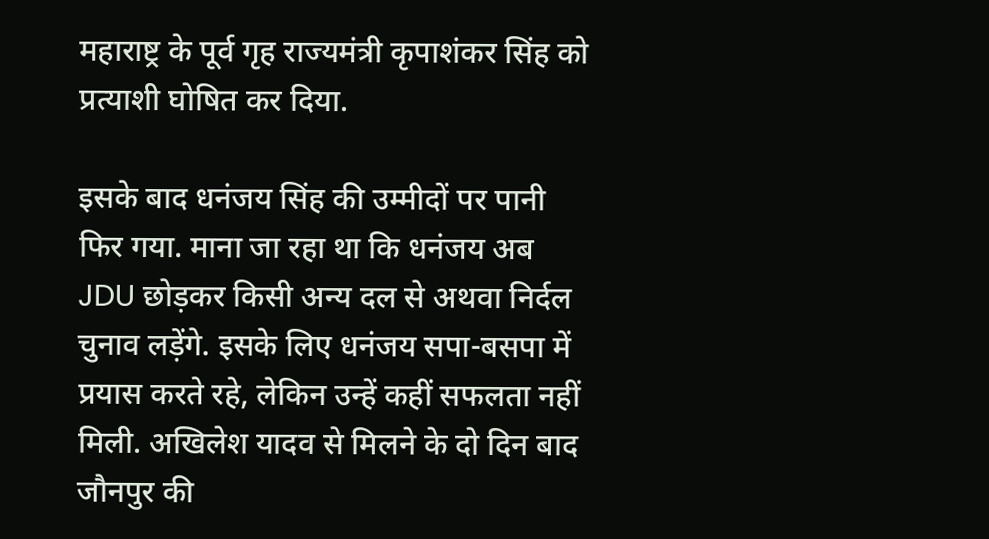महाराष्ट्र के पूर्व गृह राज्यमंत्री कृपाशंकर सिंह को प्रत्याशी घोषित कर दिया.

इसके बाद धनंजय सिंह की उम्मीदों पर पानी फिर गया. माना जा रहा था कि धनंजय अब JDU छोड़कर किसी अन्य दल से अथवा निर्दल चुनाव लड़ेंगे. इसके लिए धनंजय सपा-बसपा में प्रयास करते रहे, लेकिन उन्हें कहीं सफलता नहीं मिली. अखिलेश यादव से मिलने के दो दिन बाद जौनपुर की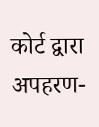कोर्ट द्वारा अपहरण-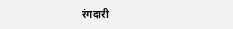रंगदारी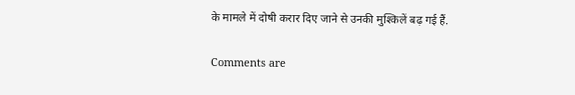के मामले में दोषी करार दिए जाने से उनकी मुश्किलें बढ़ गई हैं.

Comments are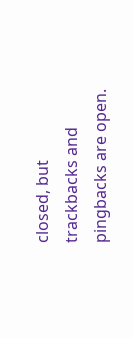closed, but trackbacks and pingbacks are open.